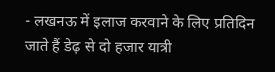- लखनऊ में इलाज करवाने के लिए प्रतिदिन जाते हैं डेढ़ से दो हजार यात्री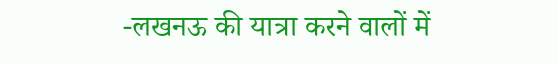-लखनऊ की यात्रा करने वालों में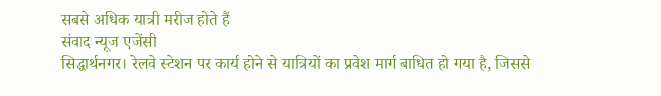सबसे अधिक यात्री मरीज होते हैं
संवाद न्यूज एजेंसी
सिद्धार्थनगर। रेलवे स्टेशन पर कार्य होने से यात्रियों का प्रवेश मार्ग बाधित हो गया है, जिससे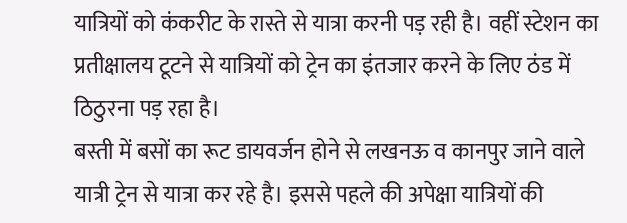यात्रियों को कंकरीट के रास्ते से यात्रा करनी पड़ रही है। वहीं स्टेशन का प्रतीक्षालय टूटने से यात्रियों को ट्रेन का इंतजार करने के लिए ठंड में ठिठुरना पड़ रहा है।
बस्ती में बसों का रूट डायवर्जन होने से लखनऊ व कानपुर जाने वाले यात्री ट्रेन से यात्रा कर रहे है। इससे पहले की अपेक्षा यात्रियों की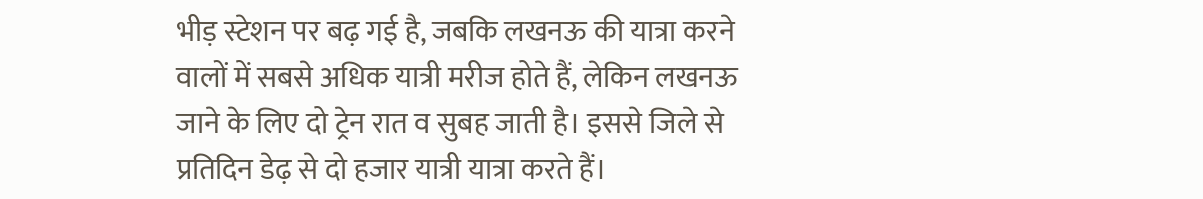भीड़ स्टेशन पर बढ़ गई है, जबकि लखनऊ की यात्रा करने वालों में सबसे अधिक यात्री मरीज होते हैं, लेकिन लखनऊ जाने के लिए दो ट्रेन रात व सुबह जाती है। इससे जिले से प्रतिदिन डेढ़ से दो हजार यात्री यात्रा करते हैं।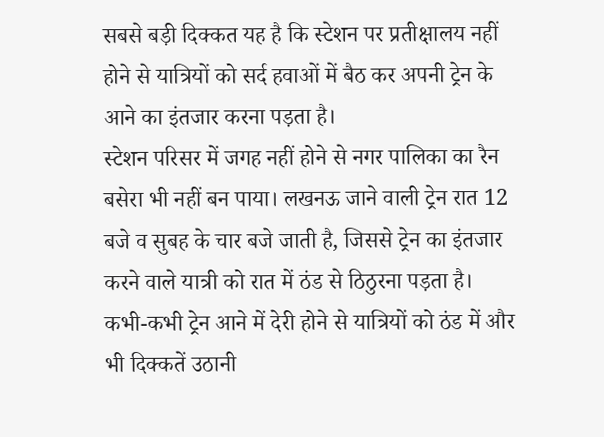सबसे बड़ी दिक्कत यह है कि स्टेशन पर प्रतीक्षालय नहीं होने से यात्रियों को सर्द हवाओं में बैठ कर अपनी ट्रेन के आने का इंतजार करना पड़ता है।
स्टेशन परिसर में जगह नहीं होने से नगर पालिका का रैन बसेरा भी नहीं बन पाया। लखनऊ जाने वाली ट्रेन रात 12 बजे व सुबह के चार बजे जाती है, जिससे ट्रेन का इंतजार करने वाले यात्री को रात में ठंड से ठिठुरना पड़ता है। कभी-कभी ट्रेन आने में देरी होने से यात्रियों को ठंड में और भी दिक्कतें उठानी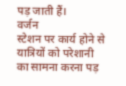पड़ जाती हैं।
वर्जन
स्टेशन पर कार्य होने से यात्रियों को परेशानी का सामना करना पड़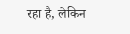रहा है, लेकिन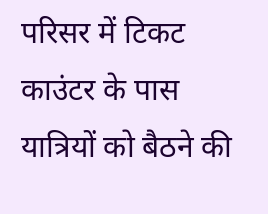परिसर में टिकट काउंटर के पास यात्रियों को बैठने की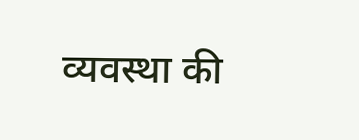व्यवस्था की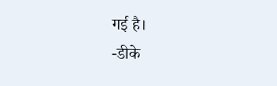गई है।
-डीके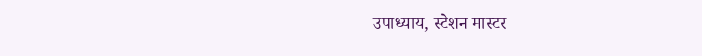उपाध्याय, स्टेशन मास्टर